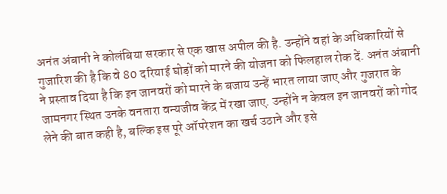अनंत अंबानी ने कोलंबिया सरकार से एक खास अपील की है. उन्होंने वहां के अधिकारियों से गुजारिश की है कि वे 80 दरियाई घोड़ों को मारने की योजना को फिलहाल रोक दें. अनंत अंबानी ने प्रस्ताव दिया है कि इन जानवरों को मारने के बजाय उन्हें भारत लाया जाए और गुजरात के जामनगर स्थित उनके वनतारा वन्यजीव केंद्र में रखा जाए. उन्होंने न केवल इन जानवरों को गोद लेने की बात कही है, बल्कि इस पूरे ऑपरेशन का खर्च उठाने और इसे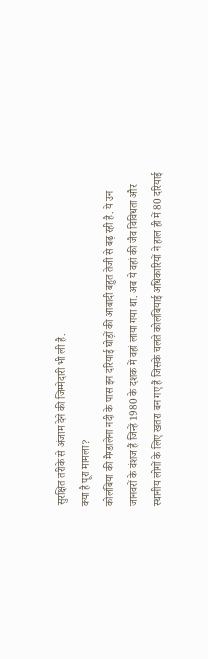सुरक्षित तरीके से अंजाम देने की जिम्मेदारी भी ली है.
क्या है पूरा मामला?
कोलंबिया की मैग्डालेना नदी के पास इन दरियाई घोड़ों की आबादी बहुत तेजी से बढ़ रही है. ये उन जानवरों के वंशज हैं जिन्हें 1980 के दशक में वहां लाया गया था. अब ये वहां की जैव विविधता और स्थानीय लोगों के लिए खतरा बन गए हैं जिसके चलते कोलंबियाई अधिकारियों ने हाल ही में 80 दरियाई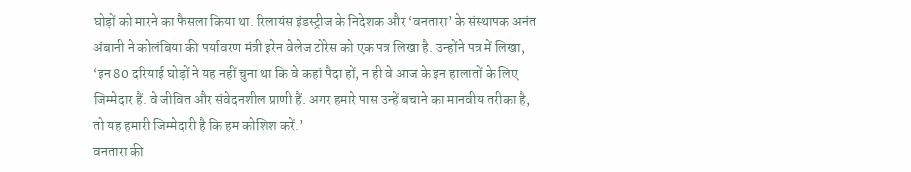घोड़ों को मारने का फैसला किया था. रिलायंस इंडस्ट्रीज के निदेशक और ‘वनतारा’ के संस्थापक अनंत अंबानी ने कोलंबिया की पर्यावरण मंत्री इरेन वेलेज टोरेस को एक पत्र लिखा है. उन्होंने पत्र में लिखा, ‘इन 80 दरियाई घोड़ों ने यह नहीं चुना था कि वे कहां पैदा हों, न ही वे आज के इन हालातों के लिए जिम्मेदार हैं. वे जीवित और संवेदनशील प्राणी हैं. अगर हमारे पास उन्हें बचाने का मानवीय तरीका है, तो यह हमारी जिम्मेदारी है कि हम कोशिश करें.’
वनतारा की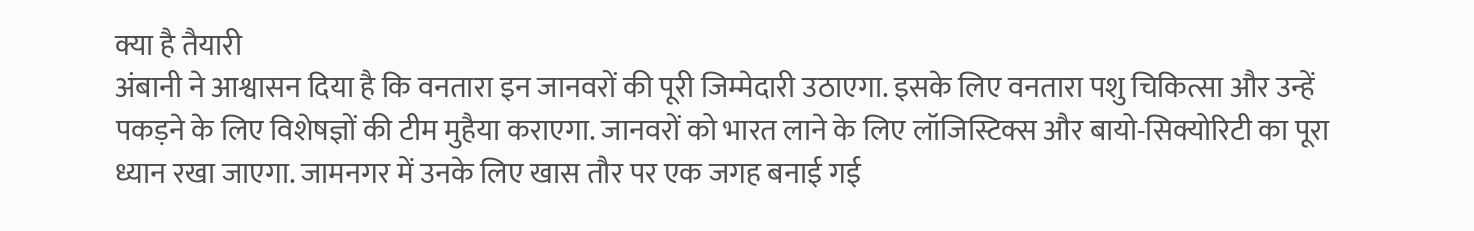क्या है तैयारी
अंबानी ने आश्वासन दिया है कि वनतारा इन जानवरों की पूरी जिम्मेदारी उठाएगा. इसके लिए वनतारा पशु चिकित्सा और उन्हें पकड़ने के लिए विशेषज्ञों की टीम मुहैया कराएगा. जानवरों को भारत लाने के लिए लॉजिस्टिक्स और बायो-सिक्योरिटी का पूरा ध्यान रखा जाएगा. जामनगर में उनके लिए खास तौर पर एक जगह बनाई गई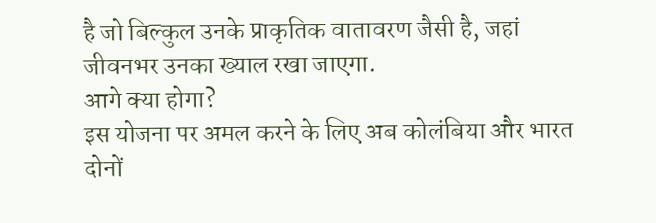है जो बिल्कुल उनके प्राकृतिक वातावरण जैसी है, जहां जीवनभर उनका ख्याल रखा जाएगा.
आगे क्या होगा?
इस योजना पर अमल करने के लिए अब कोलंबिया और भारत दोनों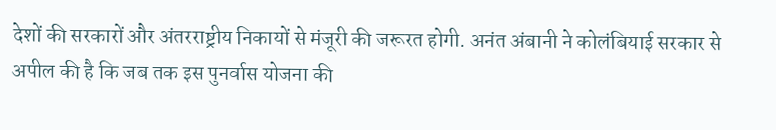देशों की सरकारों और अंतरराष्ट्रीय निकायों से मंजूरी की जरूरत होगी. अनंत अंबानी ने कोलंबियाई सरकार से अपील की है कि जब तक इस पुनर्वास योजना की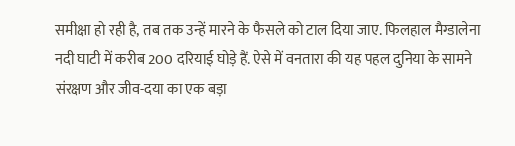समीक्षा हो रही है, तब तक उन्हें मारने के फैसले को टाल दिया जाए. फिलहाल मैग्डालेना नदी घाटी में करीब 200 दरियाई घोड़े हैं. ऐसे में वनतारा की यह पहल दुनिया के सामने संरक्षण और जीव-दया का एक बड़ा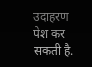उदाहरण पेश कर सकती है.